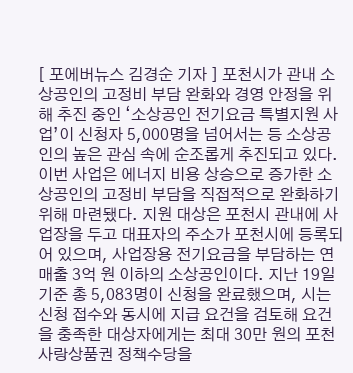[ 포에버뉴스 김경순 기자 ] 포천시가 관내 소상공인의 고정비 부담 완화와 경영 안정을 위해 추진 중인 ‘소상공인 전기요금 특별지원 사업’이 신청자 5,000명을 넘어서는 등 소상공인의 높은 관심 속에 순조롭게 추진되고 있다. 이번 사업은 에너지 비용 상승으로 증가한 소상공인의 고정비 부담을 직접적으로 완화하기 위해 마련됐다. 지원 대상은 포천시 관내에 사업장을 두고 대표자의 주소가 포천시에 등록되어 있으며, 사업장용 전기요금을 부담하는 연매출 3억 원 이하의 소상공인이다. 지난 19일 기준 총 5,083명이 신청을 완료했으며, 시는 신청 접수와 동시에 지급 요건을 검토해 요건을 충족한 대상자에게는 최대 30만 원의 포천사랑상품권 정책수당을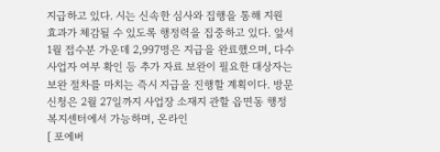지급하고 있다. 시는 신속한 심사와 집행을 통해 지원 효과가 체감될 수 있도록 행정력을 집중하고 있다. 앞서 1월 접수분 가운데 2,997명은 지급을 완료했으며, 다수 사업자 여부 확인 등 추가 자료 보완이 필요한 대상자는 보완 절차를 마치는 즉시 지급을 진행할 계획이다. 방문 신청은 2월 27일까지 사업장 소재지 관할 읍면동 행정복지센터에서 가능하며, 온라인
[ 포에버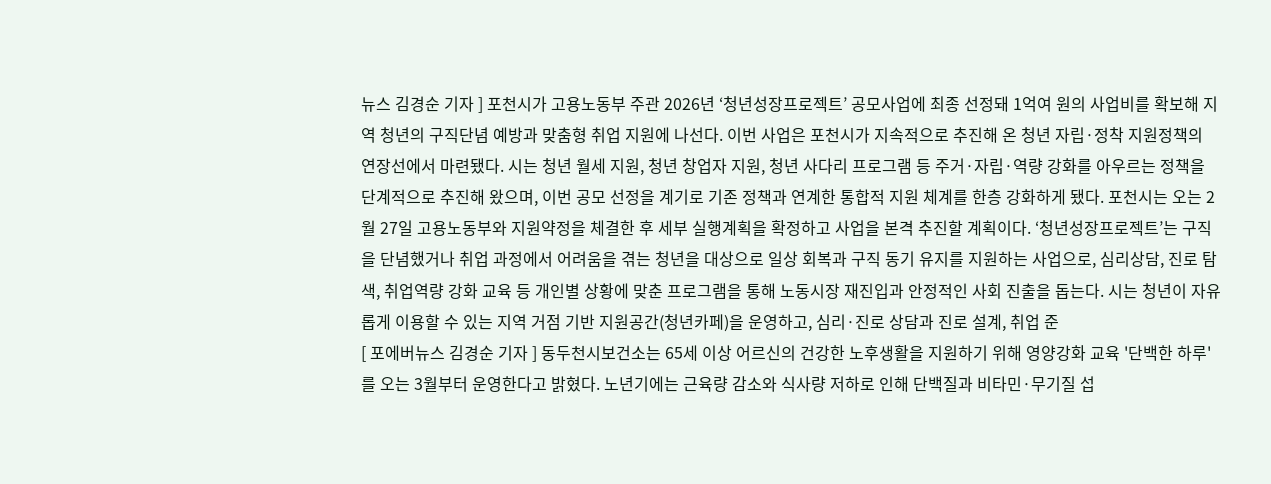뉴스 김경순 기자 ] 포천시가 고용노동부 주관 2026년 ‘청년성장프로젝트’ 공모사업에 최종 선정돼 1억여 원의 사업비를 확보해 지역 청년의 구직단념 예방과 맞춤형 취업 지원에 나선다. 이번 사업은 포천시가 지속적으로 추진해 온 청년 자립·정착 지원정책의 연장선에서 마련됐다. 시는 청년 월세 지원, 청년 창업자 지원, 청년 사다리 프로그램 등 주거·자립·역량 강화를 아우르는 정책을 단계적으로 추진해 왔으며, 이번 공모 선정을 계기로 기존 정책과 연계한 통합적 지원 체계를 한층 강화하게 됐다. 포천시는 오는 2월 27일 고용노동부와 지원약정을 체결한 후 세부 실행계획을 확정하고 사업을 본격 추진할 계획이다. ‘청년성장프로젝트’는 구직을 단념했거나 취업 과정에서 어려움을 겪는 청년을 대상으로 일상 회복과 구직 동기 유지를 지원하는 사업으로, 심리상담, 진로 탐색, 취업역량 강화 교육 등 개인별 상황에 맞춘 프로그램을 통해 노동시장 재진입과 안정적인 사회 진출을 돕는다. 시는 청년이 자유롭게 이용할 수 있는 지역 거점 기반 지원공간(청년카페)을 운영하고, 심리·진로 상담과 진로 설계, 취업 준
[ 포에버뉴스 김경순 기자 ] 동두천시보건소는 65세 이상 어르신의 건강한 노후생활을 지원하기 위해 영양강화 교육 '단백한 하루'를 오는 3월부터 운영한다고 밝혔다. 노년기에는 근육량 감소와 식사량 저하로 인해 단백질과 비타민·무기질 섭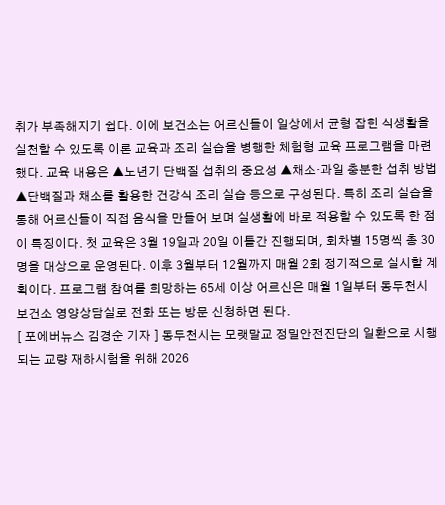취가 부족해지기 쉽다. 이에 보건소는 어르신들이 일상에서 균형 잡힌 식생활을 실천할 수 있도록 이론 교육과 조리 실습을 병행한 체험형 교육 프로그램을 마련했다. 교육 내용은 ▲노년기 단백질 섭취의 중요성 ▲채소·과일 충분한 섭취 방법 ▲단백질과 채소를 활용한 건강식 조리 실습 등으로 구성된다. 특히 조리 실습을 통해 어르신들이 직접 음식을 만들어 보며 실생활에 바로 적용할 수 있도록 한 점이 특징이다. 첫 교육은 3월 19일과 20일 이틀간 진행되며, 회차별 15명씩 총 30명을 대상으로 운영된다. 이후 3월부터 12월까지 매월 2회 정기적으로 실시할 계획이다. 프로그램 참여를 희망하는 65세 이상 어르신은 매월 1일부터 동두천시보건소 영양상담실로 전화 또는 방문 신청하면 된다.
[ 포에버뉴스 김경순 기자 ] 동두천시는 모랫말교 정밀안전진단의 일환으로 시행되는 교량 재하시험을 위해 2026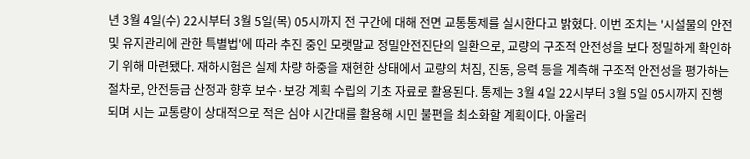년 3월 4일(수) 22시부터 3월 5일(목) 05시까지 전 구간에 대해 전면 교통통제를 실시한다고 밝혔다. 이번 조치는 '시설물의 안전 및 유지관리에 관한 특별법'에 따라 추진 중인 모랫말교 정밀안전진단의 일환으로, 교량의 구조적 안전성을 보다 정밀하게 확인하기 위해 마련됐다. 재하시험은 실제 차량 하중을 재현한 상태에서 교량의 처짐, 진동, 응력 등을 계측해 구조적 안전성을 평가하는 절차로, 안전등급 산정과 향후 보수·보강 계획 수립의 기초 자료로 활용된다. 통제는 3월 4일 22시부터 3월 5일 05시까지 진행되며 시는 교통량이 상대적으로 적은 심야 시간대를 활용해 시민 불편을 최소화할 계획이다. 아울러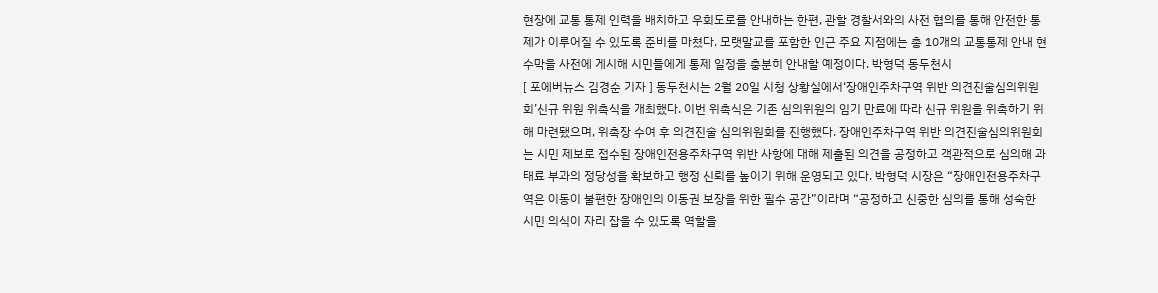현장에 교통 통제 인력을 배치하고 우회도로를 안내하는 한편, 관할 경찰서와의 사전 협의를 통해 안전한 통제가 이루어질 수 있도록 준비를 마쳤다. 모랫말교를 포함한 인근 주요 지점에는 총 10개의 교통통제 안내 현수막을 사전에 게시해 시민들에게 통제 일정을 충분히 안내할 예정이다. 박형덕 동두천시
[ 포에버뉴스 김경순 기자 ] 동두천시는 2월 20일 시청 상황실에서‘장애인주차구역 위반 의견진술심의위원회’신규 위원 위촉식을 개최했다. 이번 위촉식은 기존 심의위원의 임기 만료에 따라 신규 위원을 위촉하기 위해 마련됐으며, 위촉장 수여 후 의견진술 심의위원회를 진행했다. 장애인주차구역 위반 의견진술심의위원회는 시민 제보로 접수된 장애인전용주차구역 위반 사항에 대해 제출된 의견을 공정하고 객관적으로 심의해 과태료 부과의 정당성을 확보하고 행정 신뢰를 높이기 위해 운영되고 있다. 박형덕 시장은 “장애인전용주차구역은 이동이 불편한 장애인의 이동권 보장을 위한 필수 공간”이라며 “공정하고 신중한 심의를 통해 성숙한 시민 의식이 자리 잡을 수 있도록 역할을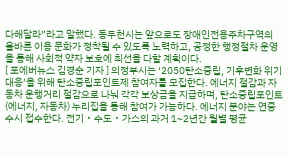다해달라”라고 말했다. 동두천시는 앞으로도 장애인전용주차구역의 올바른 이용 문화가 정착될 수 있도록 노력하고, 공정한 행정절차 운영을 통해 사회적 약자 보호에 최선을 다할 계획이다.
[ 포에버뉴스 김경순 기자 ] 의정부시는 ‘2050탄소중립, 기후변화 위기 대응’을 위해 탄소중립포인트제 참여자를 모집한다. 에너지 절감과 자동차 운행거리 절감으로 나눠 각각 보상금을 지급하며, 탄소중립포인트(에너지, 자동차) 누리집을 통해 참여가 가능하다. 에너지 분야는 연중 수시 접수한다. 전기‧수도‧가스의 과거 1~2년간 월별 평균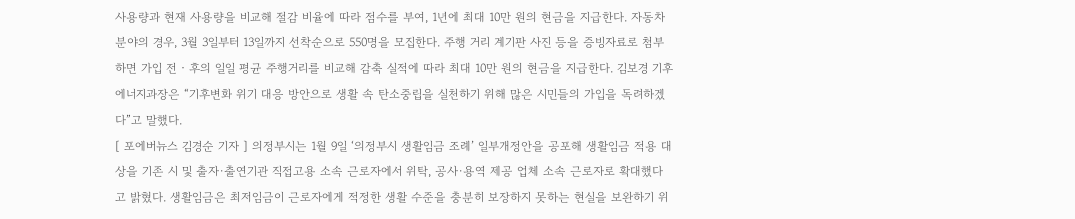사용량과 현재 사용량을 비교해 절감 비율에 따라 점수를 부여, 1년에 최대 10만 원의 현금을 지급한다. 자동차 분야의 경우, 3월 3일부터 13일까지 선착순으로 550명을 모집한다. 주행 거리 계기판 사진 등을 증빙자료로 첨부하면 가입 전‧후의 일일 평균 주행거리를 비교해 감축 실적에 따라 최대 10만 원의 현금을 지급한다. 김보경 기후에너지과장은 “기후변화 위기 대응 방안으로 생활 속 탄소중립을 실천하기 위해 많은 시민들의 가입을 독려하겠다”고 말했다.
[ 포에버뉴스 김경순 기자 ] 의정부시는 1월 9일 ‘의정부시 생활임금 조례’ 일부개정안을 공포해 생활임금 적용 대상을 기존 시 및 출자·출연기관 직접고용 소속 근로자에서 위탁, 공사·용역 제공 업체 소속 근로자로 확대했다고 밝혔다. 생활임금은 최저임금이 근로자에게 적정한 생활 수준을 충분히 보장하지 못하는 현실을 보완하기 위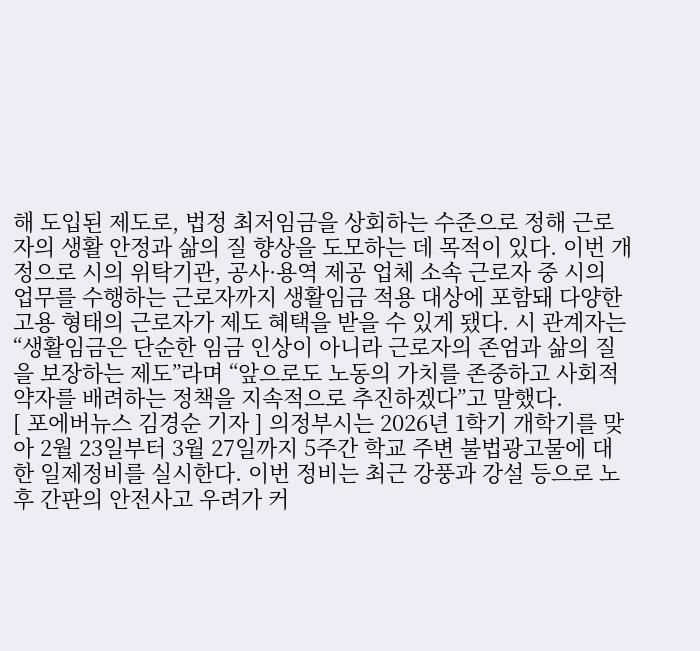해 도입된 제도로, 법정 최저임금을 상회하는 수준으로 정해 근로자의 생활 안정과 삶의 질 향상을 도모하는 데 목적이 있다. 이번 개정으로 시의 위탁기관, 공사·용역 제공 업체 소속 근로자 중 시의 업무를 수행하는 근로자까지 생활임금 적용 대상에 포함돼 다양한 고용 형태의 근로자가 제도 혜택을 받을 수 있게 됐다. 시 관계자는 “생활임금은 단순한 임금 인상이 아니라 근로자의 존엄과 삶의 질을 보장하는 제도”라며 “앞으로도 노동의 가치를 존중하고 사회적 약자를 배려하는 정책을 지속적으로 추진하겠다”고 말했다.
[ 포에버뉴스 김경순 기자 ] 의정부시는 2026년 1학기 개학기를 맞아 2월 23일부터 3월 27일까지 5주간 학교 주변 불법광고물에 대한 일제정비를 실시한다. 이번 정비는 최근 강풍과 강설 등으로 노후 간판의 안전사고 우려가 커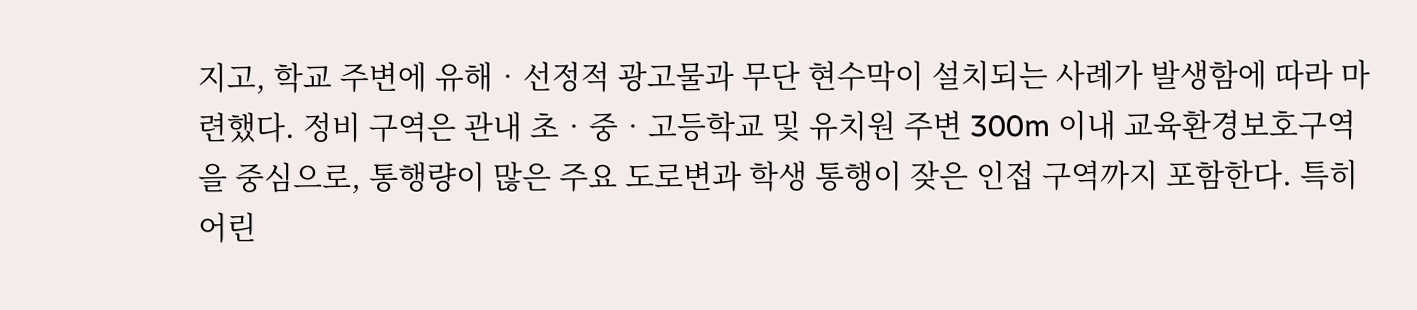지고, 학교 주변에 유해‧선정적 광고물과 무단 현수막이 설치되는 사례가 발생함에 따라 마련했다. 정비 구역은 관내 초‧중‧고등학교 및 유치원 주변 300m 이내 교육환경보호구역을 중심으로, 통행량이 많은 주요 도로변과 학생 통행이 잦은 인접 구역까지 포함한다. 특히 어린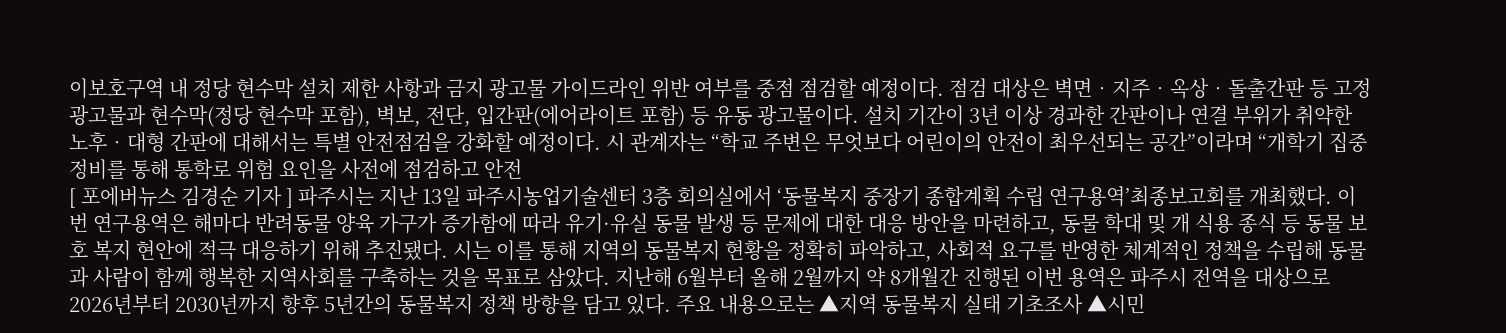이보호구역 내 정당 현수막 설치 제한 사항과 금지 광고물 가이드라인 위반 여부를 중점 점검할 예정이다. 점검 대상은 벽면‧지주‧옥상‧돌출간판 등 고정 광고물과 현수막(정당 현수막 포함), 벽보, 전단, 입간판(에어라이트 포함) 등 유동 광고물이다. 설치 기간이 3년 이상 경과한 간판이나 연결 부위가 취약한 노후‧대형 간판에 대해서는 특별 안전점검을 강화할 예정이다. 시 관계자는 “학교 주변은 무엇보다 어린이의 안전이 최우선되는 공간”이라며 “개학기 집중 정비를 통해 통학로 위험 요인을 사전에 점검하고 안전
[ 포에버뉴스 김경순 기자 ] 파주시는 지난 13일 파주시농업기술센터 3층 회의실에서 ‘동물복지 중장기 종합계획 수립 연구용역’최종보고회를 개최했다. 이번 연구용역은 해마다 반려동물 양육 가구가 증가함에 따라 유기·유실 동물 발생 등 문제에 대한 대응 방안을 마련하고, 동물 학대 및 개 식용 종식 등 동물 보호 복지 현안에 적극 대응하기 위해 추진됐다. 시는 이를 통해 지역의 동물복지 현황을 정확히 파악하고, 사회적 요구를 반영한 체계적인 정책을 수립해 동물과 사람이 함께 행복한 지역사회를 구축하는 것을 목표로 삼았다. 지난해 6월부터 올해 2월까지 약 8개월간 진행된 이번 용역은 파주시 전역을 대상으로 2026년부터 2030년까지 향후 5년간의 동물복지 정책 방향을 담고 있다. 주요 내용으로는 ▲지역 동물복지 실태 기초조사 ▲시민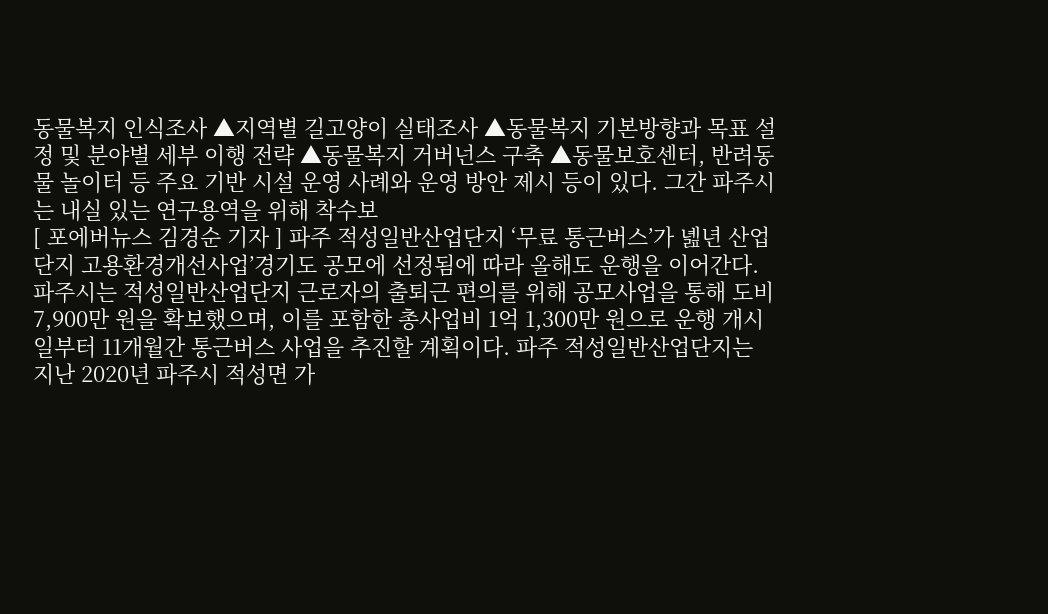동물복지 인식조사 ▲지역별 길고양이 실태조사 ▲동물복지 기본방향과 목표 설정 및 분야별 세부 이행 전략 ▲동물복지 거버넌스 구축 ▲동물보호센터, 반려동물 놀이터 등 주요 기반 시설 운영 사례와 운영 방안 제시 등이 있다. 그간 파주시는 내실 있는 연구용역을 위해 착수보
[ 포에버뉴스 김경순 기자 ] 파주 적성일반산업단지 ‘무료 통근버스’가 녪년 산업단지 고용환경개선사업’경기도 공모에 선정됨에 따라 올해도 운행을 이어간다. 파주시는 적성일반산업단지 근로자의 출퇴근 편의를 위해 공모사업을 통해 도비 7,900만 원을 확보했으며, 이를 포함한 총사업비 1억 1,300만 원으로 운행 개시일부터 11개월간 통근버스 사업을 추진할 계획이다. 파주 적성일반산업단지는 지난 2020년 파주시 적성면 가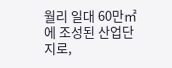월리 일대 60만㎡에 조성된 산업단지로,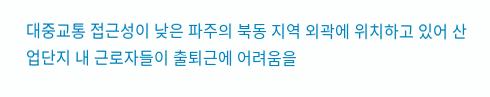대중교통 접근성이 낮은 파주의 북동 지역 외곽에 위치하고 있어 산업단지 내 근로자들이 출퇴근에 어려움을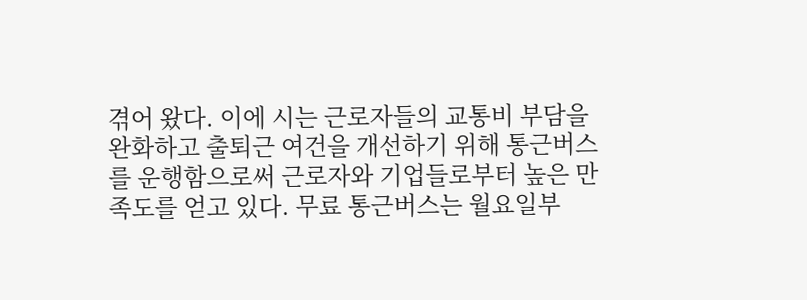겪어 왔다. 이에 시는 근로자들의 교통비 부담을 완화하고 출퇴근 여건을 개선하기 위해 통근버스를 운행함으로써 근로자와 기업들로부터 높은 만족도를 얻고 있다. 무료 통근버스는 월요일부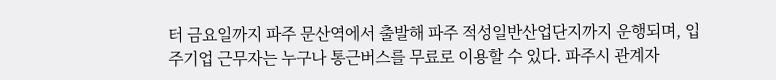터 금요일까지 파주 문산역에서 출발해 파주 적성일반산업단지까지 운행되며, 입주기업 근무자는 누구나 통근버스를 무료로 이용할 수 있다. 파주시 관계자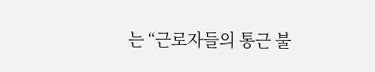는 “근로자들의 통근 불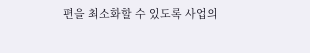편을 최소화할 수 있도록 사업의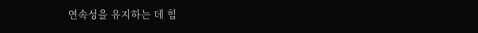연속성을 유지하는 데 힘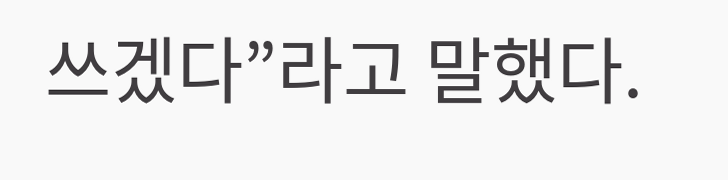쓰겠다”라고 말했다.